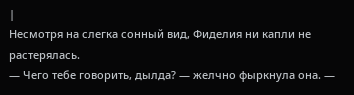|
Несмотря на слегка сонный вид, Фиделия ни капли не растерялась.
— Чего тебе говорить, дылда? — желчно фыркнула она. —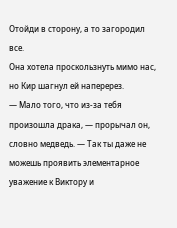Отойди в сторону, а то загородил все.
Она хотела проскользнуть мимо нас, но Кир шагнул ей наперерез.
— Мало того, что из-за тебя произошла драка, — прорычал он, словно медведь. — Так ты даже не можешь проявить элементарное уважение к Виктору и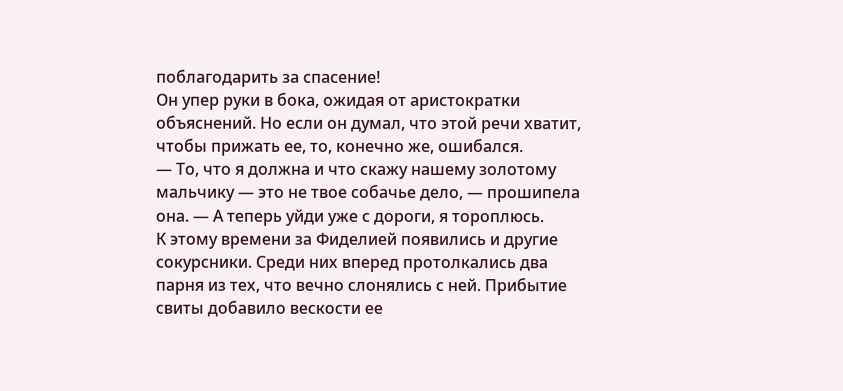поблагодарить за спасение!
Он упер руки в бока, ожидая от аристократки объяснений. Но если он думал, что этой речи хватит, чтобы прижать ее, то, конечно же, ошибался.
— То, что я должна и что скажу нашему золотому мальчику — это не твое собачье дело, — прошипела она. — А теперь уйди уже с дороги, я тороплюсь.
К этому времени за Фиделией появились и другие сокурсники. Среди них вперед протолкались два парня из тех, что вечно слонялись с ней. Прибытие свиты добавило вескости ее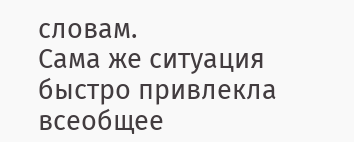словам.
Сама же ситуация быстро привлекла всеобщее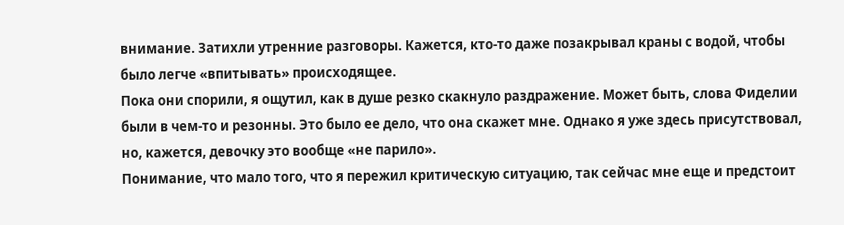внимание. Затихли утренние разговоры. Кажется, кто-то даже позакрывал краны с водой, чтобы было легче «впитывать» происходящее.
Пока они спорили, я ощутил, как в душе резко скакнуло раздражение. Может быть, слова Фиделии были в чем-то и резонны. Это было ее дело, что она скажет мне. Однако я уже здесь присутствовал, но, кажется, девочку это вообще «не парило».
Понимание, что мало того, что я пережил критическую ситуацию, так сейчас мне еще и предстоит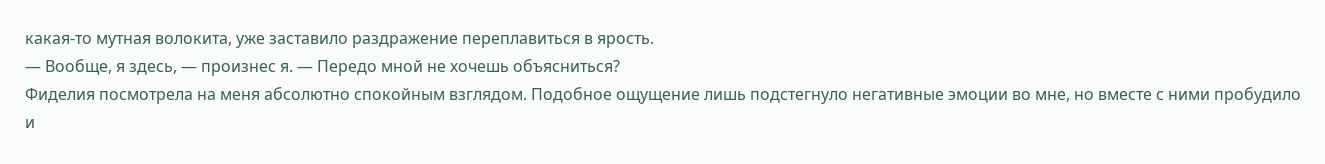какая-то мутная волокита, уже заставило раздражение переплавиться в ярость.
— Вообще, я здесь, — произнес я. — Передо мной не хочешь объясниться?
Фиделия посмотрела на меня абсолютно спокойным взглядом. Подобное ощущение лишь подстегнуло негативные эмоции во мне, но вместе с ними пробудило и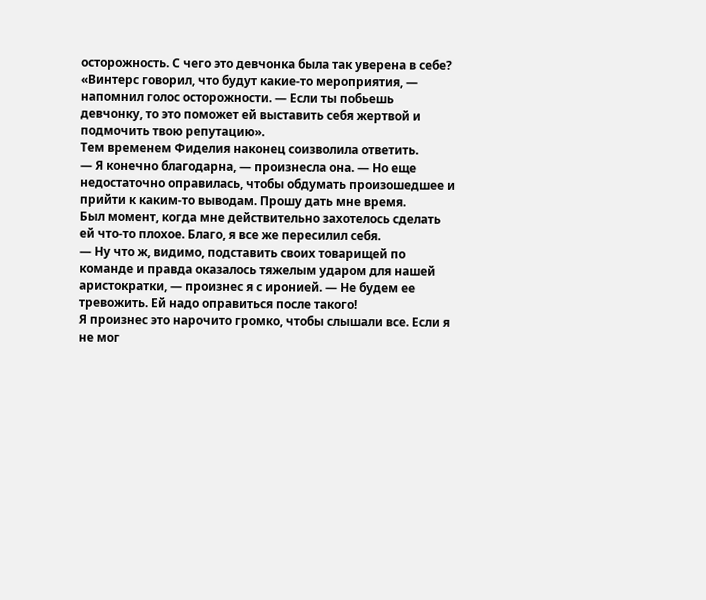осторожность. С чего это девчонка была так уверена в себе?
«Винтерс говорил, что будут какие-то мероприятия, — напомнил голос осторожности. — Если ты побьешь девчонку, то это поможет ей выставить себя жертвой и подмочить твою репутацию».
Тем временем Фиделия наконец соизволила ответить.
— Я конечно благодарна, — произнесла она. — Но еще недостаточно оправилась, чтобы обдумать произошедшее и прийти к каким-то выводам. Прошу дать мне время.
Был момент, когда мне действительно захотелось сделать ей что-то плохое. Благо, я все же пересилил себя.
— Ну что ж, видимо, подставить своих товарищей по команде и правда оказалось тяжелым ударом для нашей аристократки, — произнес я с иронией. — Не будем ее тревожить. Ей надо оправиться после такого!
Я произнес это нарочито громко, чтобы слышали все. Если я не мог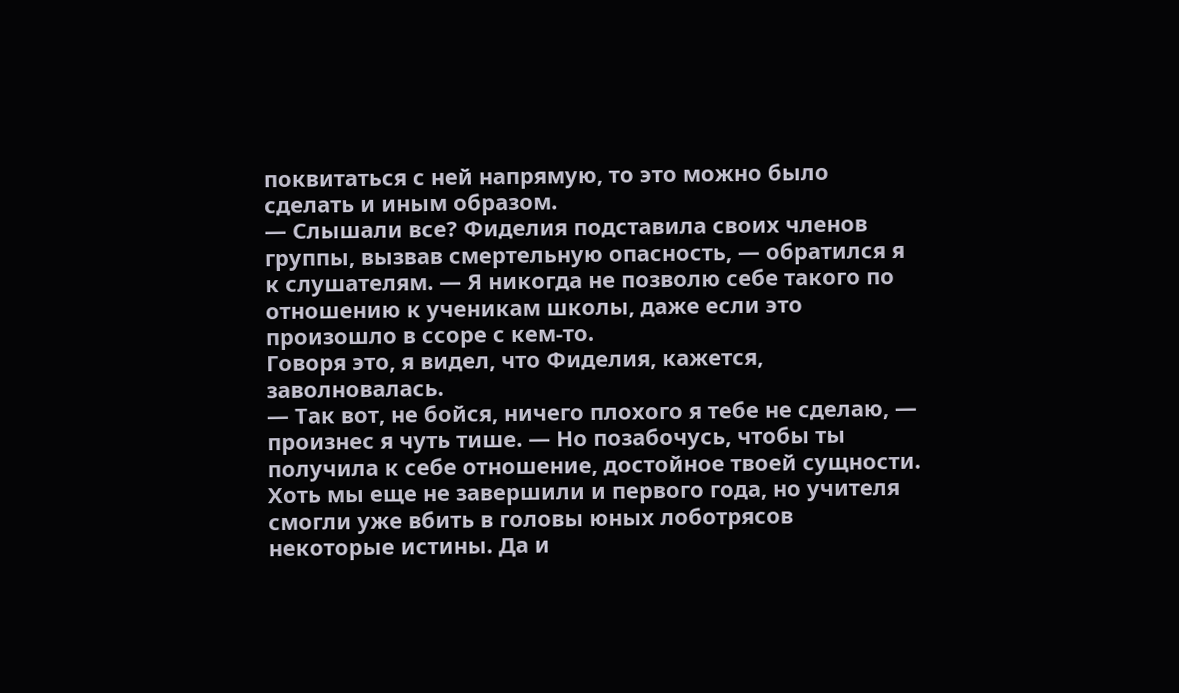поквитаться с ней напрямую, то это можно было сделать и иным образом.
— Слышали все? Фиделия подставила своих членов группы, вызвав смертельную опасность, — обратился я к слушателям. — Я никогда не позволю себе такого по отношению к ученикам школы, даже если это произошло в ссоре с кем-то.
Говоря это, я видел, что Фиделия, кажется, заволновалась.
— Так вот, не бойся, ничего плохого я тебе не сделаю, — произнес я чуть тише. — Но позабочусь, чтобы ты получила к себе отношение, достойное твоей сущности.
Хоть мы еще не завершили и первого года, но учителя смогли уже вбить в головы юных лоботрясов некоторые истины. Да и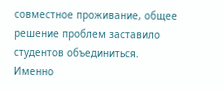совместное проживание, общее решение проблем заставило студентов объединиться. Именно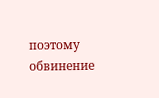поэтому обвинение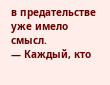в предательстве уже имело смысл.
— Каждый, кто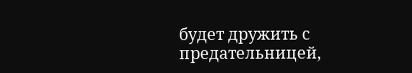будет дружить с предательницей,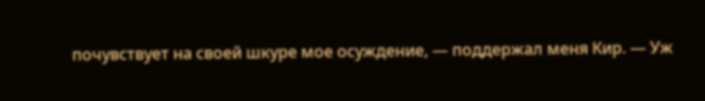почувствует на своей шкуре мое осуждение, — поддержал меня Кир. — Уж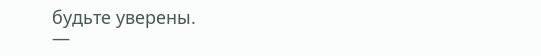будьте уверены.
—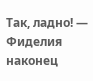Так, ладно! — Фиделия наконец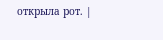открыла рот. |